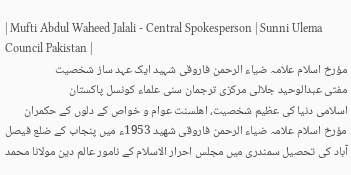| Mufti Abdul Waheed Jalali - Central Spokesperson | Sunni Ulema Council Pakistan |
مؤرخ اسلام علامہ ضیاء الرحمن فاروقی شہید ایک عہد ساز شخصیت
مفتی عبدالوحید جلالی مرکزی ترجمان سنی علماء کونسل پاکستان
اسلامی دنیا کی عظیم شخصیت، اھلسنت عوام و خواص کے دلوں کے حکمران مؤرخ اسلام علامہ ضیاء الرحمن فاروقی شھید 1953ء میں پنجاب کے ضلع فیصل آباد کی تحصیل سمندری میں مجلس احرار الاسلام کے نامور عالم دین مولانا محمد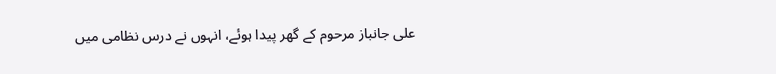علی جانباز مرحوم کے گھر پیدا ہوئے، انہوں نے درس نظامی میں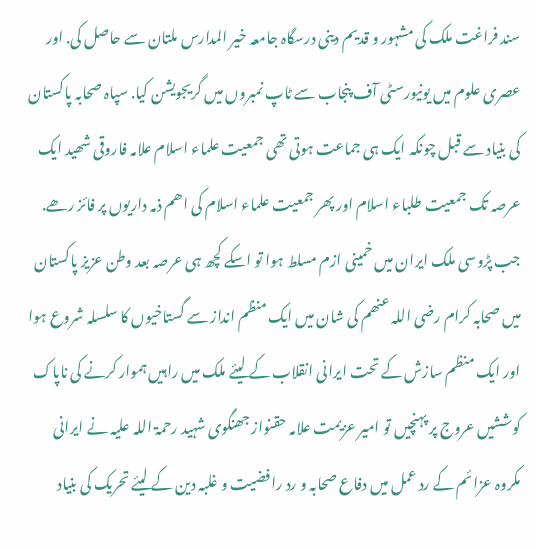سند فراغت ملک کی مشہور و قدیم دینی درسگاہ جامعہ خیر المدارس ملتان سے حاصل کی. اور عصری علوم میں یونیورسٹی آف پنجاب سے ٹاپ نمبروں میں گریجویشن کیا. سپاہ صحابہ پاکستان کی بنیاد سے قبل چونکہ ایک ہی جماعت ہوتی تھی جمعیت علماء اسلام علامہ فاروقی شھید ایک عرصہ تک جمعیت طلباء اسلام اور پھر جمعیت علماء اسلام کی اھم ذمہ داریوں پر فائز رھے. جب پڑوسی ملک ایران میں خمینی ازم مسلط ہوا تو اسکے کچھ ہی عرصہ بعد وطن عزیز پاکستان میں صحابہ کرام رضی اللہ عنھم کی شان میں ایک منظم انداز سے گستاخیوں کا سلسلہ شروع ہوا اور ایک منظم سازش کے تحت ایرانی انقلاب کے لیئے ملک میں راہیں ہموار کرنے کی ناپاک کوششیں عروج پر پہنچیں تو امیر عزیمت علامہ حقنواز جھنگوی شہید رحمۃ اللہ علیہ نے ایرانی مکروہ عزائم کے رد عمل میں دفاع صحابہ و رد رافضیت و غلبہ دین کے لیئے تحریک کی بنیاد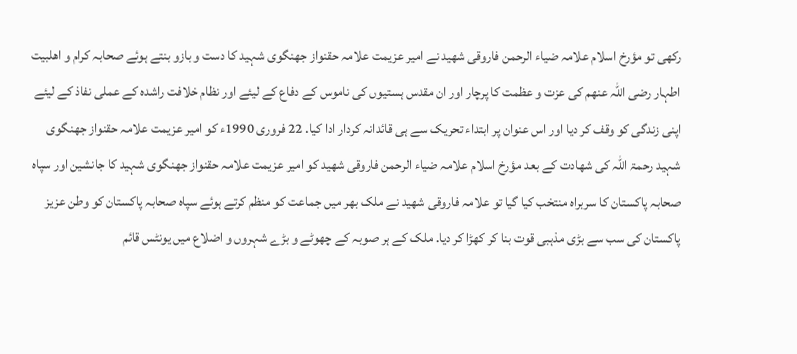رکھی تو مؤرخ اسلام علامہ ضیاء الرحمن فاروقی شھید نے امیر عزیمت علامہ حقنواز جھنگوی شہید کا دست و بازو بنتے ہوئے صحابہ کرام و اھلبیت اطہار رضی اللہ عنھم کی عزت و عظمت کا پرچار اور ان مقدس ہستیوں کی ناموس کے دفاع کے لیئے اور نظام خلافت راشدہ کے عملی نفاذ کے لیئے اپنی زندگی کو وقف کر دیا اور اس عنوان پر ابتداء تحریک سے ہی قائدانہ کردار ادا کیا. 22 فروری 1990ء کو امیر عزیمت علامہ حقنواز جھنگوی شہید رحمۃ اللہ کی شھادت کے بعد مؤرخ اسلام علامہ ضیاء الرحمن فاروقی شھید کو امیر عزیمت علامہ حقنواز جھنگوی شہید کا جانشین اور سپاہ صحابہ پاکستان کا سربراہ منتخب کیا گیا تو علامہ فاروقی شھید نے ملک بھر میں جماعت کو منظم کرتے ہوئے سپاہ صحابہ پاکستان کو وطن عزیز پاکستان کی سب سے بڑی مذہبی قوت بنا کر کھڑا کر دیا. ملک کے ہر صوبہ کے چھوٹے و بڑے شہروں و اضلاع میں یونٹس قائم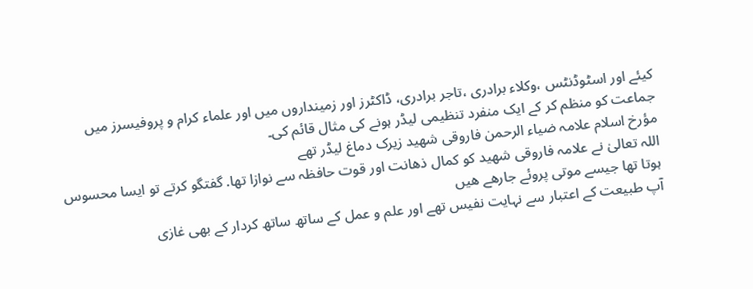کیئے اور اسٹوڈنٹس ،وکلاء برادری ،تاجر برادری، ڈاکٹرز اور زمینداروں میں اور علماء کرام و پروفیسرز میں جماعت کو منظم کر کے ایک منفرد تنظیمی لیڈر ہونے کی مثال قائم کی۔
مؤرخ اسلام علامہ ضیاء الرحمن فاروقی شھید زیرک دماغ لیڈر تھے
اللہ تعالیٰ نے علامہ فاروقی شھید کو کمال ذھانت اور قوت حافظہ سے نوازا تھا. گفتگو کرتے تو ایسا محسوس ہوتا تھا جیسے موتی پروئے جارھے ھیں
آپ طبیعت کے اعتبار سے نہایت نفیس تھے اور علم و عمل کے ساتھ ساتھ کردار کے بھی غازی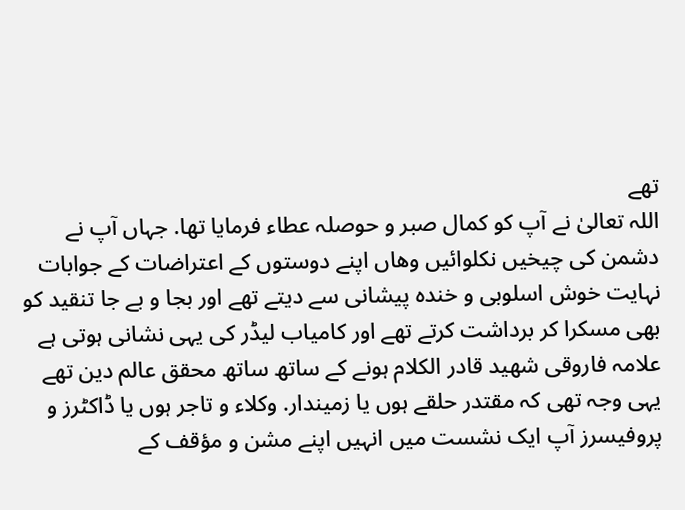تھے
اللہ تعالیٰ نے آپ کو کمال صبر و حوصلہ عطاء فرمایا تھا. جہاں آپ نے دشمن کی چیخیں نکلوائیں وھاں اپنے دوستوں کے اعتراضات کے جوابات نہایت خوش اسلوبی و خندہ پیشانی سے دیتے تھے اور بجا و بے جا تنقید کو بھی مسکرا کر برداشت کرتے تھے اور کامیاب لیڈر کی یہی نشانی ہوتی ہے
علامہ فاروقی شھید قادر الکلام ہونے کے ساتھ ساتھ محقق عالم دین تھے یہی وجہ تھی کہ مقتدر حلقے ہوں یا زمیندار. وکلاء و تاجر ہوں یا ڈاکٹرز و پروفیسرز آپ ایک نشست میں انہیں اپنے مشن و مؤقف کے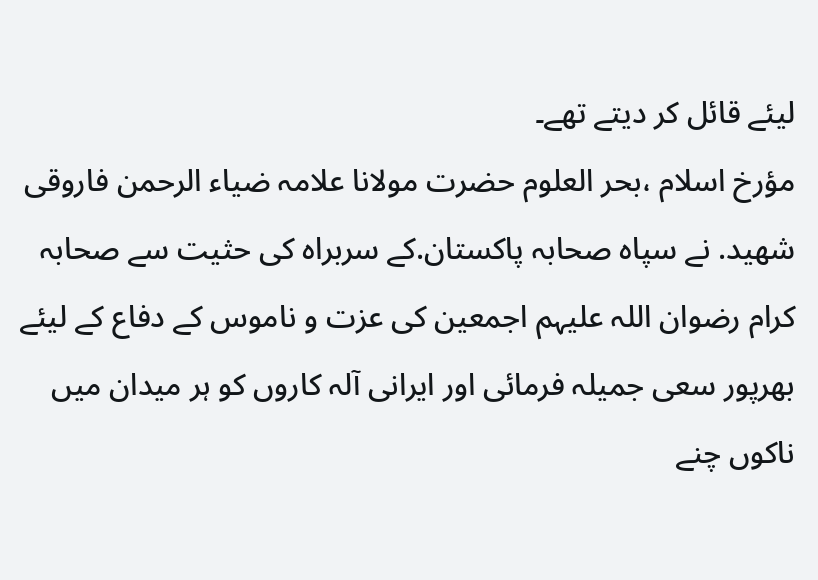لیئے قائل کر دیتے تھے۔
مؤرخ اسلام ،بحر العلوم حضرت مولانا علامہ ضیاء الرحمن فاروقی شھید. نے سپاہ صحابہ پاکستان.کے سربراہ کی حثیت سے صحابہ کرام رضوان اللہ علیہم اجمعین کی عزت و ناموس کے دفاع کے لیئے بھرپور سعی جمیلہ فرمائی اور ایرانی آلہ کاروں کو ہر میدان میں ناکوں چنے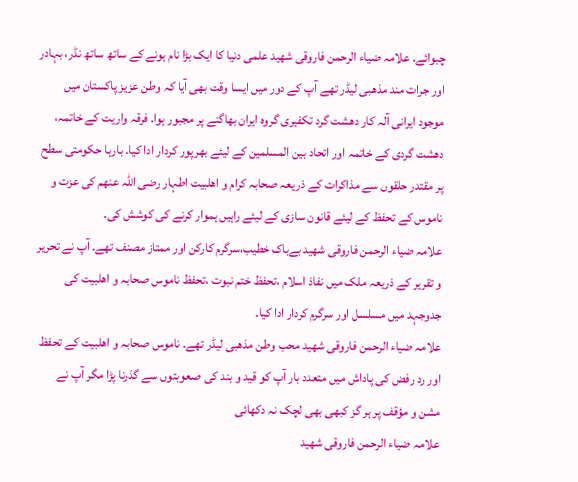چبوائے. علامہ ضیاء الرحمن فاروقی شھید علمی دنیا کا ایک بڑا نام ہونے کے ساتھ ساتھ نڈر، بہادر اور جرات مند مذھبی لیڈر تھے آپ کے دور میں ایسا وقت بھی آیا کہ وطن عزیز پاکستان میں موجود ایرانی آلہ کار دھشت گرد تکفیری گروہ ایران بھاگنے پر مجبور ہوا. فرقہ واریت کے خاتمہ، دھشت گردی کے خاتمہ اور اتحاد بین المسلمین کے لیئے بھرپور کردار ادا کیا. بارہا حکومتی سطح پر مقتدر حلقوں سے مذاکرات کے ذریعہ صحابہ کرام و اھلبیت اطہار رضی اللہ عنھم کی عزت و ناموس کے تحفظ کے لیئے قانون سازی کے لیئے راہیں ہموار کرنے کی کوشش کی۔
علامہ ضیاء الرحمن فاروقی شھید بےباک خطیب،سرگرم کارکن اور ممتاز مصنف تھے. آپ نے تحریر و تقریر کے ذریعہ ملک میں نفاذ اسلام ،تحفظ ختم نبوت ،تحفظ ناموس صحابہ و اھلبیت کی جدوجہد میں مسلسل اور سرگرم کردار ادا کیا۔
علامہ ضیاء الرحمن فاروقی شھید محب وطن مذھبی لیڈر تھے. ناموس صحابہ و اھلبیت کے تحفظ اور رد رفض کی پاداش میں متعدد بار آپ کو قید و بند کی صعوبتوں سے گذرنا پڑا مگر آپ نے مشن و مؤقف پر ہر گز کبھی بھی لچک نہ دکھائی
علامہ ضیاء الرحمن فاروقی شھید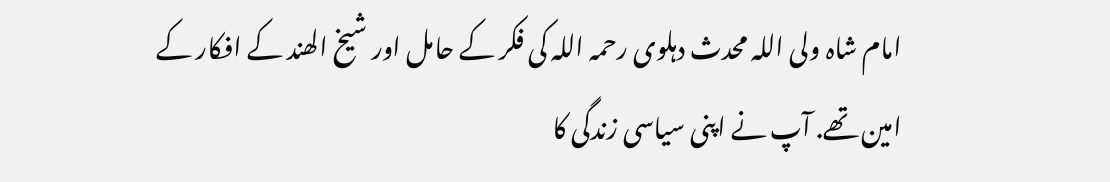امام شاہ ولی اللہ محدث دہلوی رحمہ اللہ کی فکر کے حامل اور شیخ الھند کے افکار کے امین تھے. آپ نے اپنی سیاسی زندگی کا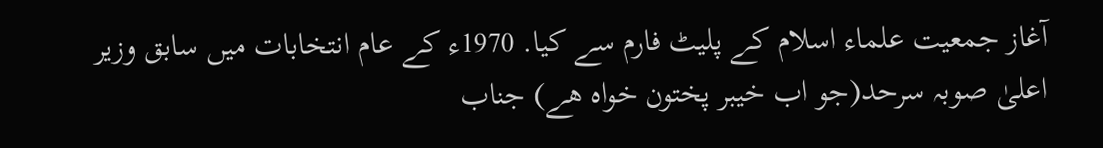آغاز جمعیت علماء اسلام کے پلیٹ فارم سے کیا. 1970ء کے عام انتخابات میں سابق وزیر اعلیٰ صوبہ سرحد(جو اب خیبر پختون خواہ ھے) جناب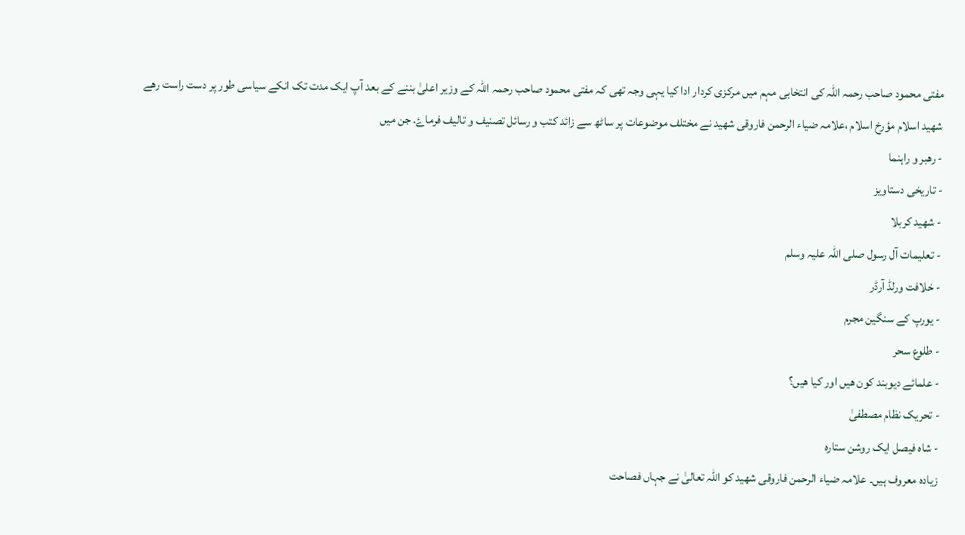مفتی محمود صاحب رحمہ اللہ کی انتخابی مہم میں مرکزی کردار ادا کیا یہی وجہ تھی کہ مفتی محمود صاحب رحمہ اللہ کے وزیر اعلیٰ بننے کے بعد آپ ایک مدت تک انکے سیاسی طور پر دست راست رھے
شھید اسلام مؤرخ اسلام ،علامہ ضیاء الرحمن فاروقی شھید نے مختلف موضوعات پر ساٹھ سے زائد کتب و رسائل تصنیف و تالیف فرماۓ. جن میں
- رھبر و راہنما
- تاریخی دستاویز
- شھید کربلا
- تعلیمات آل رسول صلی اللہ علیہ وسلم
- خلافت ورلڈ آرڈر
- یورپ کے سنگین مجرم
- طلوع سحر
- علمائے دیوبند کون ھیں اور کیا ھیں؟
- تحریک نظام مصطفیٰ
- شاہ فیصل ایک روشن ستارہ
زیادہ معروف ہیں۔ علامہ ضیاء الرحمن فاروقی شھید کو اللہ تعالیٰ نے جہاں فصاحت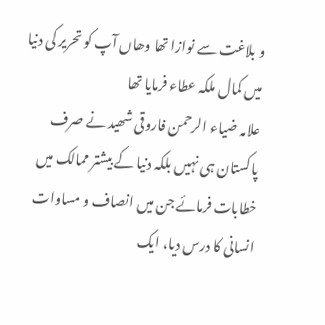و بلاغت سے نوازا تھا وھاں آپ کو تحریر کی دنیا میں کمال ملکہ عطاء فرمایا تھا
علامہ ضیاء الرحمن فاروقی شھید نے صرف پاکستان ہی نہیں بلکہ دنیا کے بیشتر ممالک میں خطابات فرمائے جن میں انصاف و مساوات انسانی کا درس دیا، ایک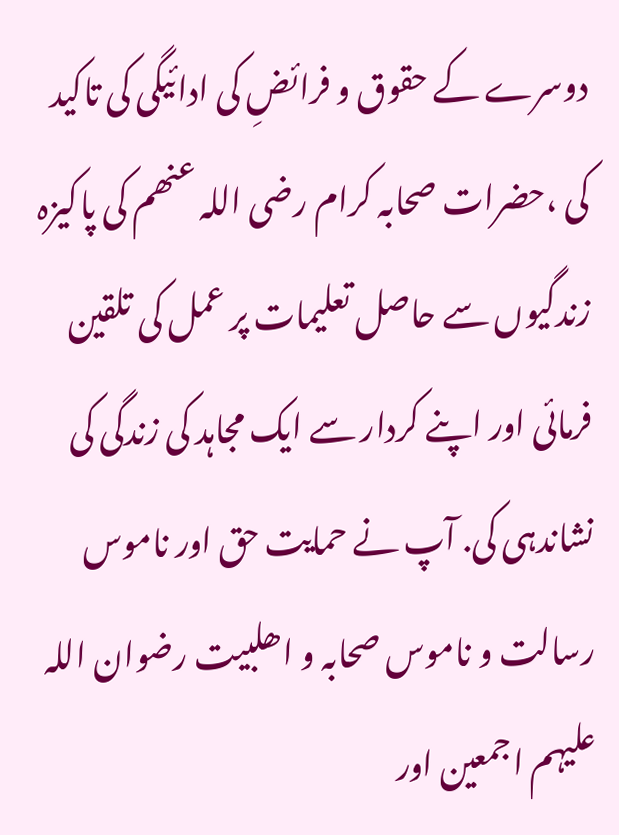دوسرے کے حقوق و فرائضِ کی ادائیگی کی تاکید کی ،حضرات صحابہ کرام رضی اللہ عنھم کی پاکیزہ زندگیوں سے حاصل تعلیمات پر عمل کی تلقین فرمائی اور اپنے کردار سے ایک مجاہد کی زندگی کی نشاندہی کی. آپ نے حمایت حق اور ناموس رسالت و ناموس صحابہ و اھلبیت رضوان اللہ علیہم اجمعین اور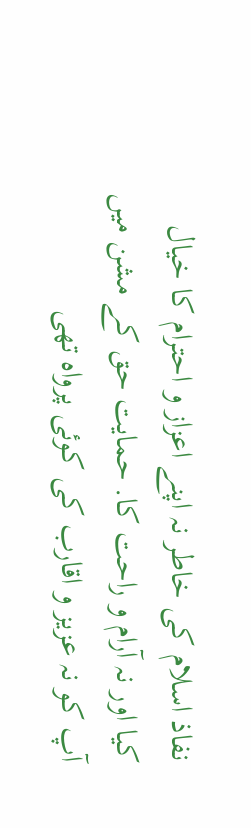نفاذ اسلام کی خاطر نہ اپنے اعزاز و احترام کا خیال کیا اور نہ آرام و راحت کا. حمایت حق کے مشن میں آپ کو نہ عزیز و اقارب کی کوئی پرواہ تھی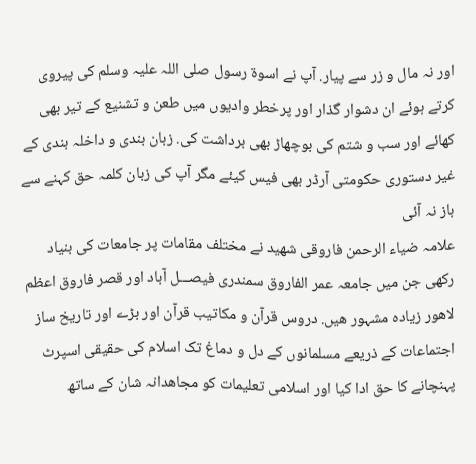اور نہ مال و زر سے پیار. آپ نے اسوۃ رسول صلی اللہ علیہ وسلم کی پیروی کرتے ہوئے ان دشوار گذار اور پرخطر وادیوں میں طعن و تشنیع کے تیر بھی کھائے اور سب و شتم کی بوچھاڑ بھی برداشت کی. زبان بندی و داخلہ بندی کے غیر دستوری حکومتی آرڈر بھی فیس کیئے مگر آپ کی زبان کلمہ حق کہنے سے باز نہ آئی
علامہ ضیاء الرحمن فاروقی شھید نے مختلف مقامات پر جامعات کی بنیاد رکھی جن میں جامعہ عمر الفاروق سمندری فیصـــل آباد اور قصر فاروق اعظم لاھور زیادہ مشہور ھیں. دروس قرآن و مکاتیب قرآن اور بڑے اور تاریخ ساز اجتماعات کے ذریعے مسلمانوں کے دل و دماغ تک اسلام کی حقیقی اسپرٹ پہنچانے کا حق ادا کیا اور اسلامی تعلیمات کو مجاھدانہ شان کے ساتھ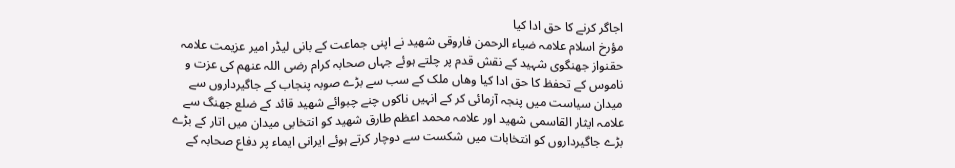اجاگر کرنے کا حق ادا کیا
مؤرخ اسلام علامہ ضیاء الرحمن فاروقی شھید نے اپنی جماعت کے بانی لیڈر امیر عزیمت علامہ حقنواز جھنگوی شہید کے نقش قدم پر چلتے ہوئے جہاں صحابہ کرام رضی اللہ عنھم کی عزت و ناموس کے تحفظ کا حق ادا کیا وھاں ملک کے سب سے بڑے صوبہ پنجاب کے جاگیرداروں سے میدان سیاست میں پنجہ آزمائی کر کے انہیں ناکوں چنے چبوائے شھید قائد کے ضلع جھنگ سے علامہ ایثار القاسمی شھید اور علامہ محمد اعظم طارق شھید کو انتخابی میدان میں اتار کے بڑے بڑے جاگیرداروں کو انتخابات میں شکست سے دوچار کرتے ہوئے ایرانی ایماء پر دفاع صحابہ کے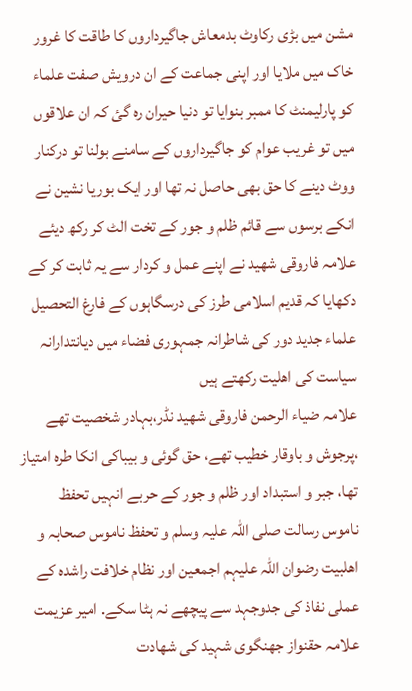مشن میں بڑی رکاوٹ بدمعاش جاگیرداروں کا طاقت کا غرور خاک میں ملایا اور اپنی جماعت کے ان درویش صفت علماء کو پارلیمنٹ کا ممبر بنوایا تو دنیا حیران رہ گئ کہ ان علاقوں میں تو غریب عوام کو جاگیرداروں کے سامنے بولنا تو درکنار ووٹ دینے کا حق بھی حاصل نہ تھا اور ایک بوریا نشین نے انکے برسوں سے قائم ظلم و جور کے تخت الٹ کر رکھ دیئے
علامہ فاروقی شھید نے اپنے عمل و کردار سے یہ ثابت کر کے دکھایا کہ قدیم اسلامی طرز کی درسگاہوں کے فارغ التحصیل علماء جدید دور کی شاطرانہ جمہوری فضاء میں دیانتدارانہ سیاست کی اھلیت رکھتے ہیں
علامہ ضیاء الرحمن فاروقی شھید نڈر،بہادر شخصیت تھے ،پرجوش و باوقار خطیب تھے، حق گوئی و بیباکی انکا طرہ امتیاز تھا، جبر و استبداد اور ظلم و جور کے حربے انہیں تحفظ ناموس رسالت صلی اللہ علیہ وسلم و تحفظ ناموس صحابہ و اھلبیت رضوان اللہ علیہم اجمعین اور نظام خلافت راشدہ کے عملی نفاذ کی جدوجہد سے پیچھے نہ ہٹا سکے. امیر عزیمت علامہ حقنواز جھنگوی شہید کی شھادت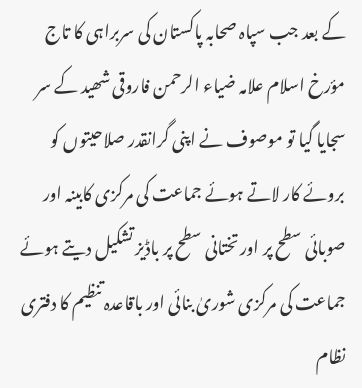کے بعد جب سپاہ صحابہ پاکستان کی سربراہی کا تاج مؤرخ اسلام علامہ ضیاء الرحمن فاروقی شھید کے سر سجایا گیا تو موصوف نے اپنی گرانقدر صلاحیتوں کو بروئے کار لاتے ہوئے جماعت کی مرکزی کابینہ اور صوبائی سطح پر اور تختانی سطح پر باڈیز تشکیل دیتے ہوئے جماعت کی مرکزی شوریٰ بنائی اور باقاعدہ تنظیم کا دفتری نظام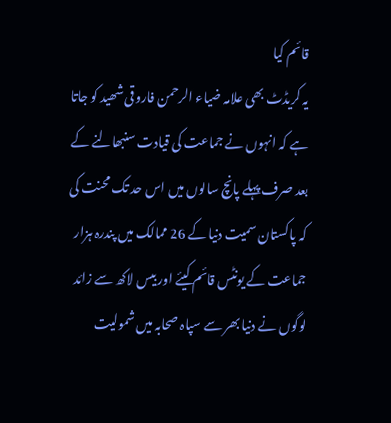قائم کیا
یہ کریڈٹ بھی علامہ ضیاء الرحمن فاروقی شھید کو جاتا ہے کہ انہوں نے جماعت کی قیادت سنبھالنے کے بعد صرف پہلے پانچ سالوں میں اس حد تک محنت کی کہ پاکستان سمیت دنیا کے 26 ممالک میں پندرہ ہزار جماعت کے یونٹس قائم کیئے اور بیس لاکھ سے زائد لوگوں نے دنیا بھر سے سپاہ صحابہ میں شمولیت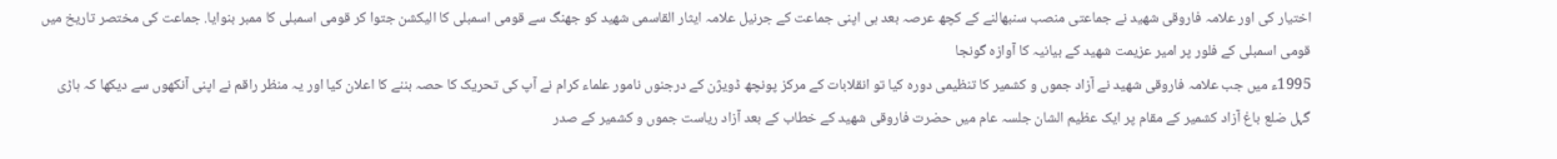اختیار کی اور علامہ فاروقی شھید نے جماعتی منصب سنبھالنے کے کچھ عرصہ بعد ہی اپنی جماعت کے جرنیل علامہ ایثار القاسمی شھید کو جھنگ سے قومی اسمبلی کا الیکشن جتوا کر قومی اسمبلی کا ممبر بنوایا. جماعت کی مختصر تاریخ میں قومی اسمبلی کے فلور پر امیر عزیمت شھید کے بیانیہ کا آوازہ گونجا
1995ء میں جب علامہ فاروقی شھید نے آزاد جموں و کشمیر کا تنظیمی دورہ کیا تو انقلابات کے مرکز پونچھ ڈویژن کے درجنوں نامور علماء کرام نے آپ کی تحریک کا حصہ بننے کا اعلان کیا اور یہ منظر راقم نے اپنی آنکھوں سے دیکھا کہ ہاڑی گہل ضلع باغ آزاد کشمیر کے مقام پر ایک عظیم الشان جلسہ عام میں حضرت فاروقی شھید کے خطاب کے بعد آزاد ریاست جموں و کشمیر کے صدر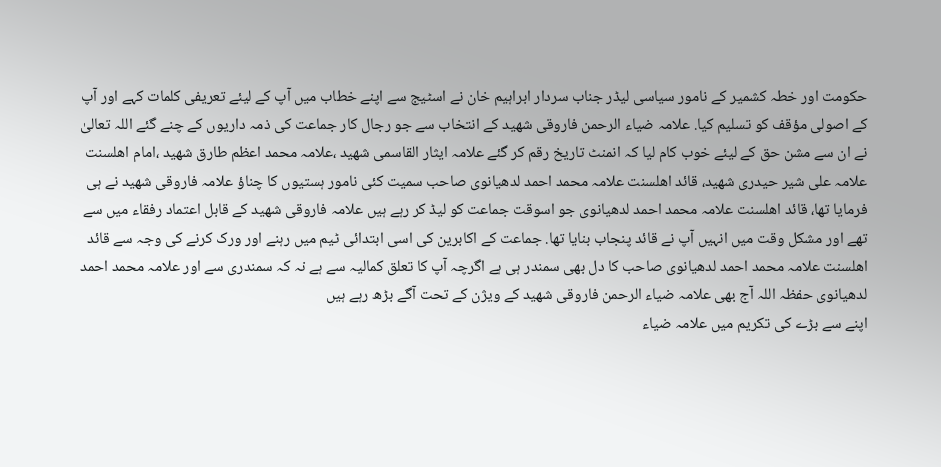حکومت اور خطہ کشمیر کے نامور سیاسی لیڈر جناب سردار ابراہیم خان نے اسٹیج سے اپنے خطاب میں آپ کے لیئے تعریفی کلمات کہے اور آپ کے اصولی مؤقف کو تسلیم کیا. علامہ ضیاء الرحمن فاروقی شھید کے انتخاب سے جو رجال کار جماعت کی ذمہ داریوں کے چنے گئے اللہ تعالیٰ نے ان سے مشن حق کے لیئے خوب کام لیا کہ انمنٹ تاریخ رقم کر گئے علامہ ایثار القاسمی شھید ،علامہ محمد اعظم طارق شھید ،امام اھلسنت علامہ علی شیر حیدری شھید، قائد اھلسنت علامہ محمد احمد لدھیانوی صاحب سمیت کئی نامور ہستیوں کا چناؤ علامہ فاروقی شھید نے ہی فرمایا تھا، قائد اھلسنت علامہ محمد احمد لدھیانوی جو اسوقت جماعت کو لیڈ کر رہے ہیں علامہ فاروقی شھید کے قابل اعتماد رفقاء میں سے تھے اور مشکل وقت میں انہیں آپ نے قائد پنجاب بنایا تھا. جماعت کے اکابرین کی اسی ابتدائی ٹیم میں رہنے اور ورک کرنے کی وجہ سے قائد اھلسنت علامہ محمد احمد لدھیانوی صاحب کا دل بھی سمندر ہی ہے اگرچہ آپ کا تعلق کمالیہ سے ہے نہ کہ سمندری سے اور علامہ محمد احمد لدھیانوی حفظہ اللہ آج بھی علامہ ضیاء الرحمن فاروقی شھید کے ویژن کے تحت آگے بڑھ رہے ہیں
اپنے سے بڑے کی تکریم میں علامہ ضیاء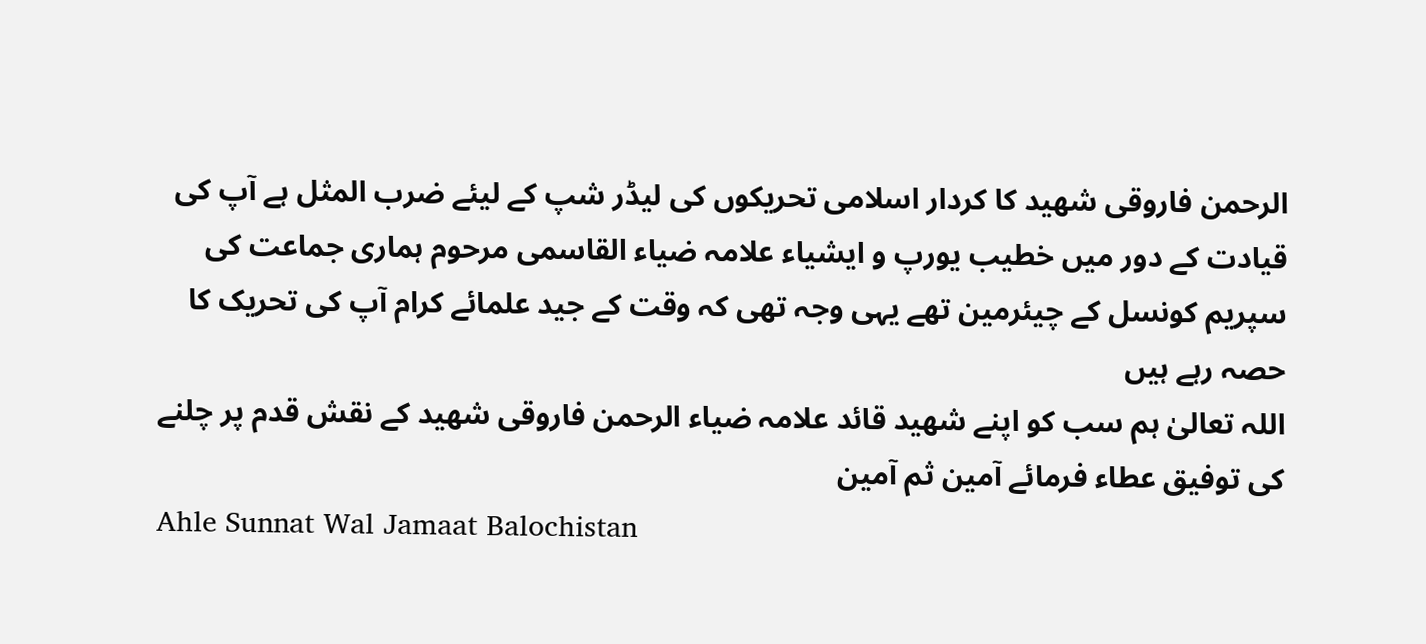الرحمن فاروقی شھید کا کردار اسلامی تحریکوں کی لیڈر شپ کے لیئے ضرب المثل ہے آپ کی قیادت کے دور میں خطیب یورپ و ایشیاء علامہ ضیاء القاسمی مرحوم ہماری جماعت کی سپریم کونسل کے چیئرمین تھے یہی وجہ تھی کہ وقت کے جید علمائے کرام آپ کی تحریک کا حصہ رہے ہیں
اللہ تعالیٰ ہم سب کو اپنے شھید قائد علامہ ضیاء الرحمن فاروقی شھید کے نقش قدم پر چلنے کی توفیق عطاء فرمائے آمین ثم آمین
Ahle Sunnat Wal Jamaat Balochistan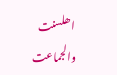اھلسنت والجماعت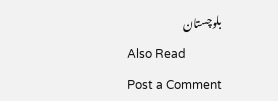بلوچستان
Also Read
Post a Comment